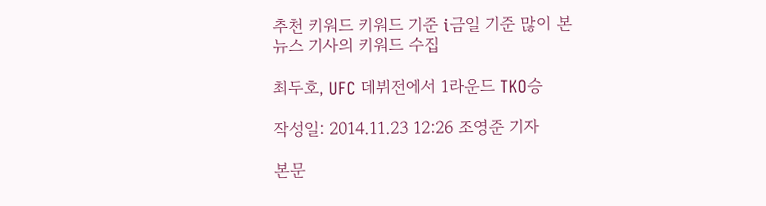추천 키워드 키워드 기준 i금일 기준 많이 본
뉴스 기사의 키워드 수집

최두호, UFC 데뷔전에서 1라운드 TKO승

작성일: 2014.11.23 12:26 조영준 기자

본문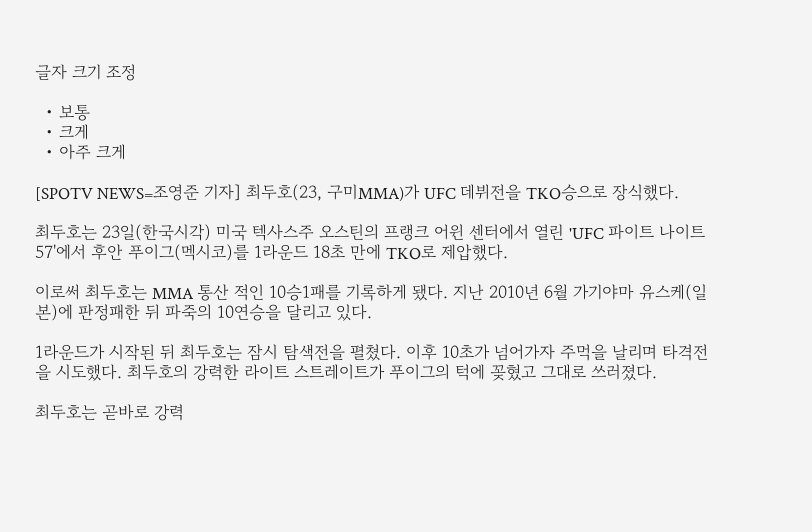글자 크기 조정

  • 보통
  • 크게
  • 아주 크게

[SPOTV NEWS=조영준 기자] 최두호(23, 구미MMA)가 UFC 데뷔전을 TKO승으로 장식했다.

최두호는 23일(한국시각) 미국 텍사스주 오스틴의 프랭크 어윈 센터에서 열린 'UFC 파이트 나이트 57'에서 후안 푸이그(멕시코)를 1라운드 18초 만에 TKO로 제압했다.

이로써 최두호는 MMA 통산 적인 10승1패를 기록하게 됐다. 지난 2010년 6월 가기야마 유스케(일본)에 판정패한 뒤 파죽의 10연승을 달리고 있다.

1라운드가 시작된 뒤 최두호는 잠시 탐색전을 펼쳤다. 이후 10초가 넘어가자 주먹을 날리며 타격전을 시도했다. 최두호의 강력한 라이트 스트레이트가 푸이그의 턱에 꽂혔고 그대로 쓰러졌다.

최두호는 곧바로 강력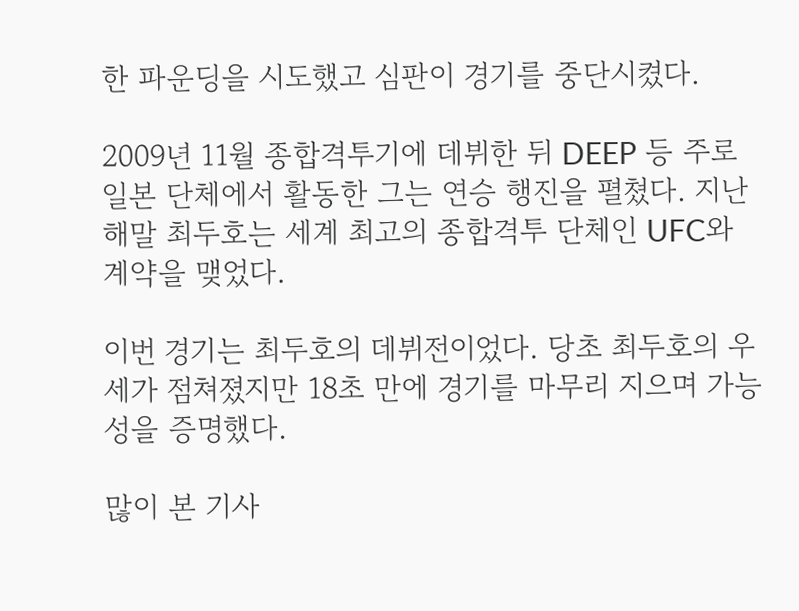한 파운딩을 시도했고 심판이 경기를 중단시켰다.

2009년 11월 종합격투기에 데뷔한 뒤 DEEP 등 주로 일본 단체에서 활동한 그는 연승 행진을 펼쳤다. 지난해말 최두호는 세계 최고의 종합격투 단체인 UFC와 계약을 맺었다.

이번 경기는 최두호의 데뷔전이었다. 당초 최두호의 우세가 점쳐졌지만 18초 만에 경기를 마무리 지으며 가능성을 증명했다.

많이 본 기사